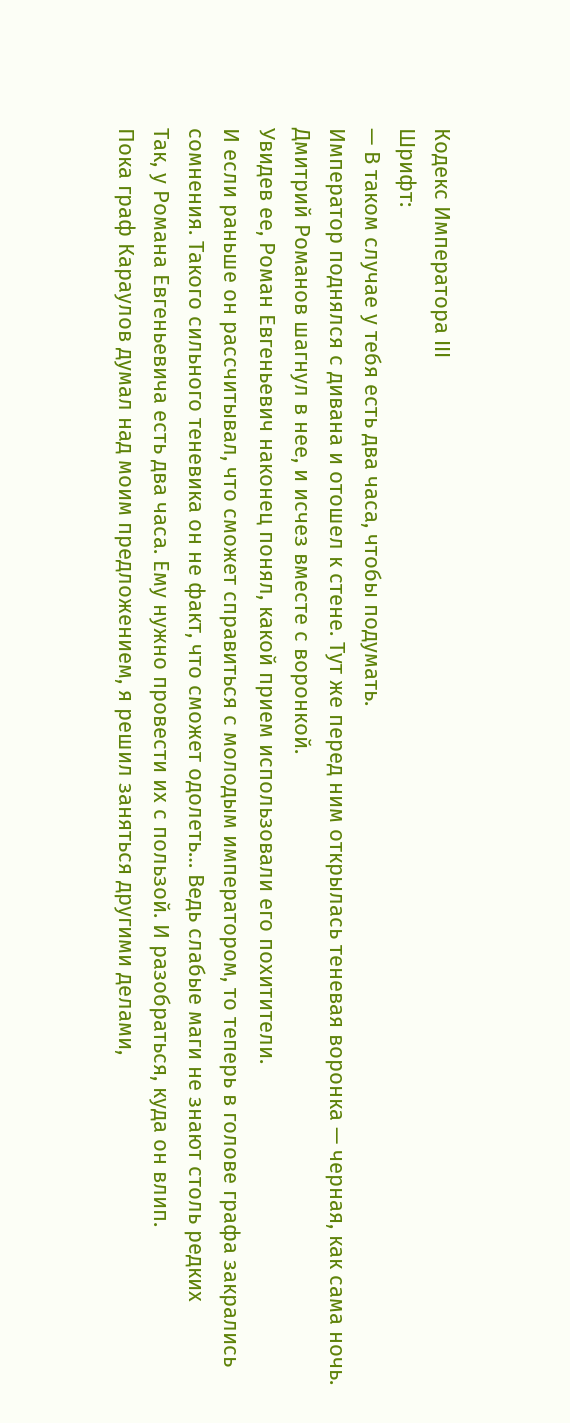Кодекс Императора III
Шрифт:
— В таком случае у тебя есть два часа, чтобы подумать.
Император поднялся с дивана и отошел к стене. Тут же перед ним открылась теневая воронка — черная, как сама ночь. Дмитрий Романов шагнул в нее, и исчез вместе с воронкой.
Увидев ее, Роман Евгеньевич наконец понял, какой прием использовали его похитители.
И если раньше он рассчитывал, что сможет справиться с молодым императором, то теперь в голове графа закрались сомнения. Такого сильного теневика он не факт, что сможет одолеть… Ведь слабые маги не знают столь редких
Так, у Романа Евгеньевича есть два часа. Ему нужно провести их с пользой. И разобраться, куда он влип.
Пока граф Караулов думал над моим предложением, я решил заняться другими делами,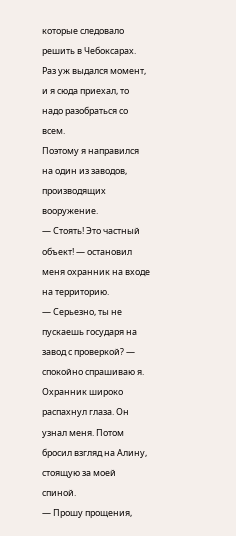которые следовало решить в Чебоксарах. Раз уж выдался момент, и я сюда приехал, то надо разобраться со всем.
Поэтому я направился на один из заводов, производящих вооружение.
— Стоять! Это частный объект! — остановил меня охранник на входе на территорию.
— Серьезно, ты не пускаешь государя на завод с проверкой? — спокойно спрашиваю я.
Охранник широко распахнул глаза. Он узнал меня. Потом бросил взгляд на Алину, стоящую за моей спиной.
— Прошу прощения,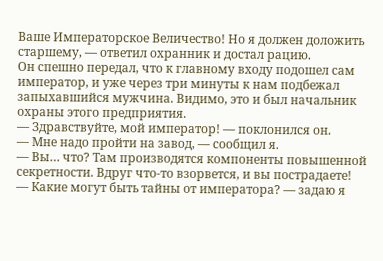Ваше Императорское Величество! Но я должен доложить старшему, — ответил охранник и достал рацию.
Он спешно передал, что к главному входу подошел сам император, и уже через три минуты к нам подбежал запыхавшийся мужчина. Видимо, это и был начальник охраны этого предприятия.
— Здравствуйте, мой император! — поклонился он.
— Мне надо пройти на завод, — сообщил я.
— Вы… что? Там производятся компоненты повышенной секретности. Вдруг что-то взорвется, и вы пострадаете!
— Какие могут быть тайны от императора? — задаю я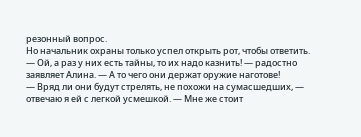резонный вопрос.
Но начальник охраны только успел открыть рот, чтобы ответить.
— Ой, а раз у них есть тайны, то их надо казнить! — радостно заявляет Алина. — А то чего они держат оружие наготове!
— Вряд ли они будут стрелять, не похожи на сумасшедших, — отвечаю я ей с легкой усмешкой. — Мне же стоит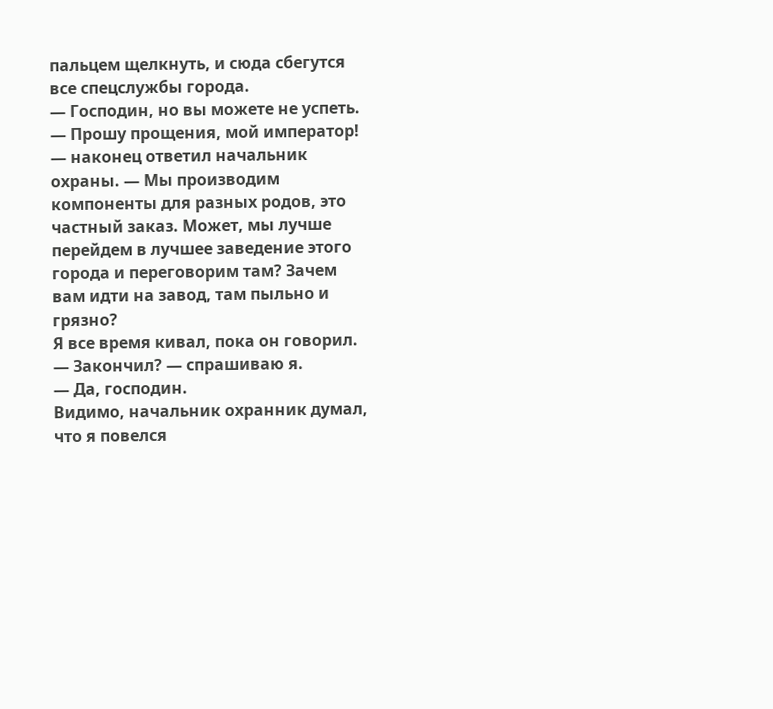пальцем щелкнуть, и сюда сбегутся все спецслужбы города.
— Господин, но вы можете не успеть.
— Прошу прощения, мой император! — наконец ответил начальник охраны. — Мы производим компоненты для разных родов, это частный заказ. Может, мы лучше перейдем в лучшее заведение этого города и переговорим там? Зачем вам идти на завод, там пыльно и грязно?
Я все время кивал, пока он говорил.
— Закончил? — спрашиваю я.
— Да, господин.
Видимо, начальник охранник думал, что я повелся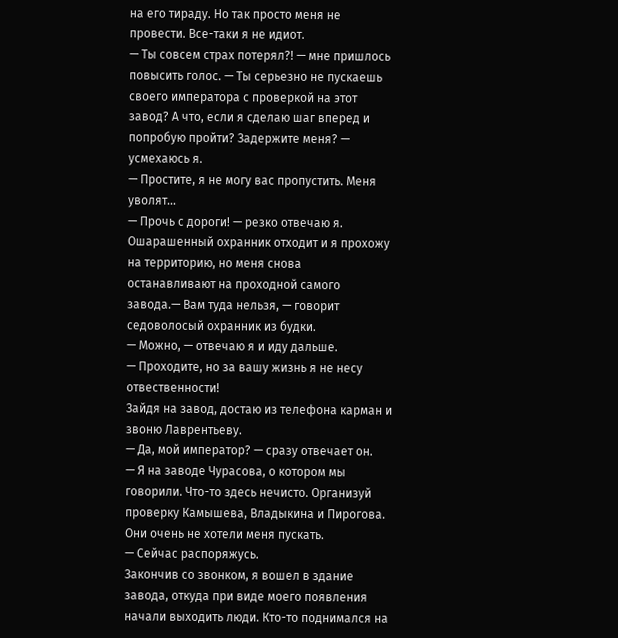на его тираду. Но так просто меня не провести. Все-таки я не идиот.
— Ты совсем страх потерял?! — мне пришлось повысить голос. — Ты серьезно не пускаешь своего императора с проверкой на этот завод? А что, если я сделаю шаг вперед и попробую пройти? Задержите меня? — усмехаюсь я.
— Простите, я не могу вас пропустить. Меня уволят…
— Прочь с дороги! — резко отвечаю я.
Ошарашенный охранник отходит и я прохожу на территорию, но меня снова
останавливают на проходной самого завода.— Вам туда нельзя, — говорит седоволосый охранник из будки.
— Можно, — отвечаю я и иду дальше.
— Проходите, но за вашу жизнь я не несу отвественности!
Зайдя на завод, достаю из телефона карман и звоню Лаврентьеву.
— Да, мой император? — сразу отвечает он.
— Я на заводе Чурасова, о котором мы говорили. Что-то здесь нечисто. Организуй проверку Камышева, Владыкина и Пирогова. Они очень не хотели меня пускать.
— Сейчас распоряжусь.
Закончив со звонком, я вошел в здание завода, откуда при виде моего появления начали выходить люди. Кто-то поднимался на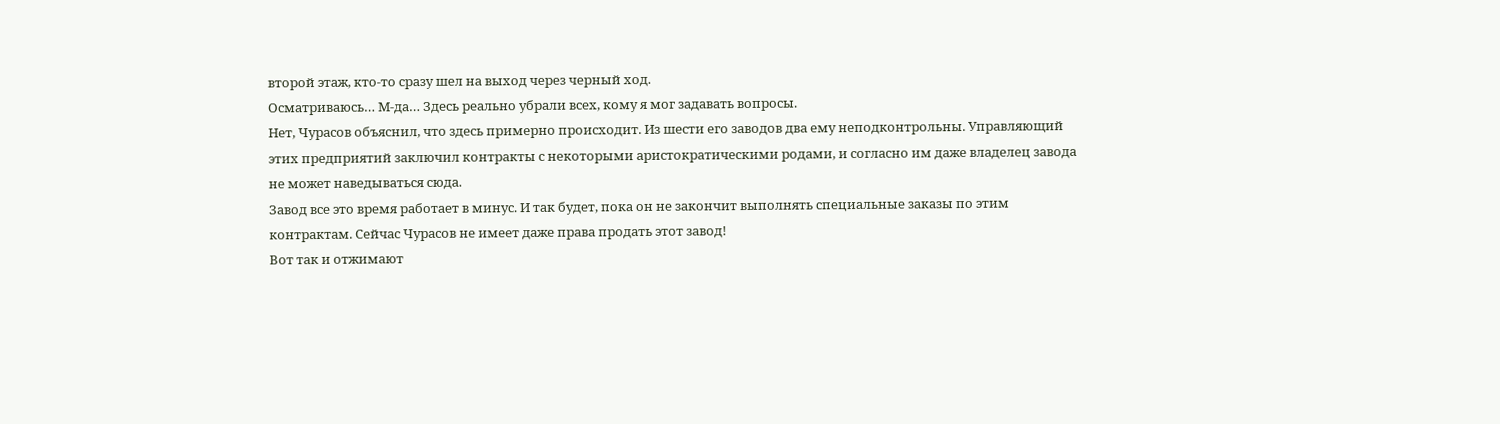второй этаж, кто-то сразу шел на выход через черный ход.
Осматриваюсь… М-да… Здесь реально убрали всех, кому я мог задавать вопросы.
Нет, Чурасов объяснил, что здесь примерно происходит. Из шести его заводов два ему неподконтрольны. Управляющий этих предприятий заключил контракты с некоторыми аристократическими родами, и согласно им даже владелец завода не может наведываться сюда.
Завод все это время работает в минус. И так будет, пока он не закончит выполнять специальные заказы по этим контрактам. Сейчас Чурасов не имеет даже права продать этот завод!
Вот так и отжимают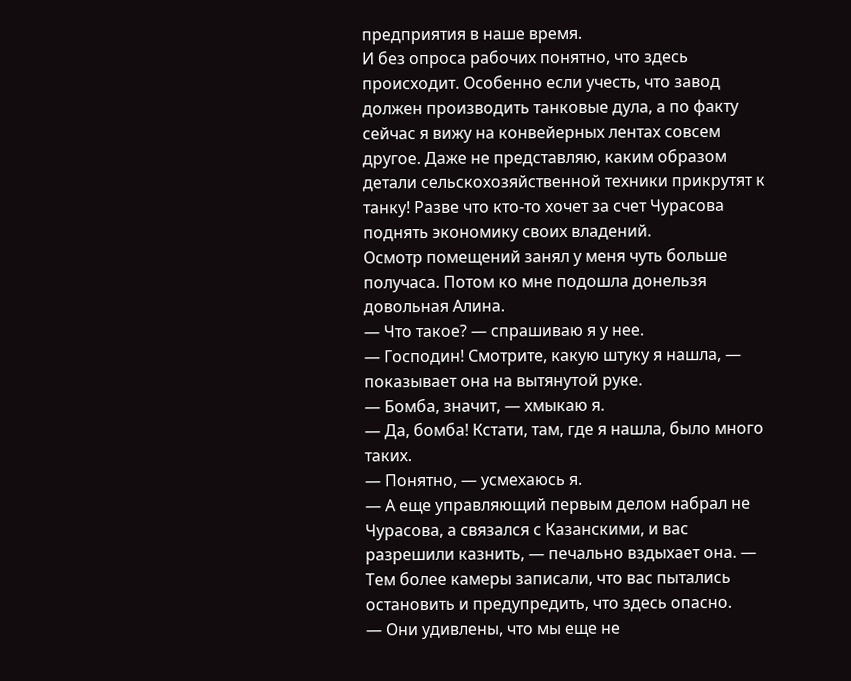предприятия в наше время.
И без опроса рабочих понятно, что здесь происходит. Особенно если учесть, что завод должен производить танковые дула, а по факту сейчас я вижу на конвейерных лентах совсем другое. Даже не представляю, каким образом детали сельскохозяйственной техники прикрутят к танку! Разве что кто-то хочет за счет Чурасова поднять экономику своих владений.
Осмотр помещений занял у меня чуть больше получаса. Потом ко мне подошла донельзя довольная Алина.
— Что такое? — спрашиваю я у нее.
— Господин! Смотрите, какую штуку я нашла, — показывает она на вытянутой руке.
— Бомба, значит, — хмыкаю я.
— Да, бомба! Кстати, там, где я нашла, было много таких.
— Понятно, — усмехаюсь я.
— А еще управляющий первым делом набрал не Чурасова, а связался с Казанскими, и вас разрешили казнить, — печально вздыхает она. — Тем более камеры записали, что вас пытались остановить и предупредить, что здесь опасно.
— Они удивлены, что мы еще не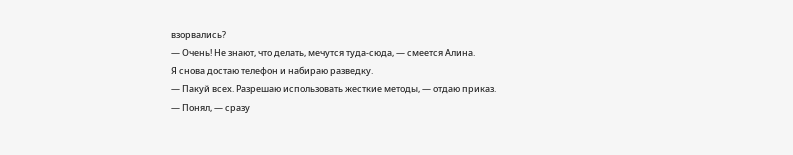взорвались?
— Очень! Не знают, что делать, мечутся туда-сюда, — смеется Алина.
Я снова достаю телефон и набираю разведку.
— Пакуй всех. Разрешаю использовать жесткие методы, — отдаю приказ.
— Понял, — сразу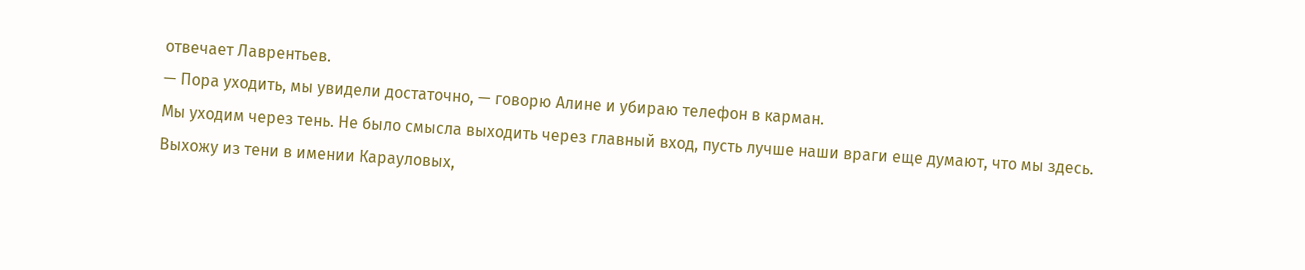отвечает Лаврентьев.
— Пора уходить, мы увидели достаточно, — говорю Алине и убираю телефон в карман.
Мы уходим через тень. Не было смысла выходить через главный вход, пусть лучше наши враги еще думают, что мы здесь.
Выхожу из тени в имении Карауловых,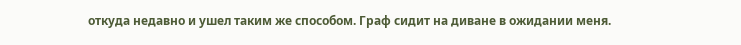откуда недавно и ушел таким же способом. Граф сидит на диване в ожидании меня.